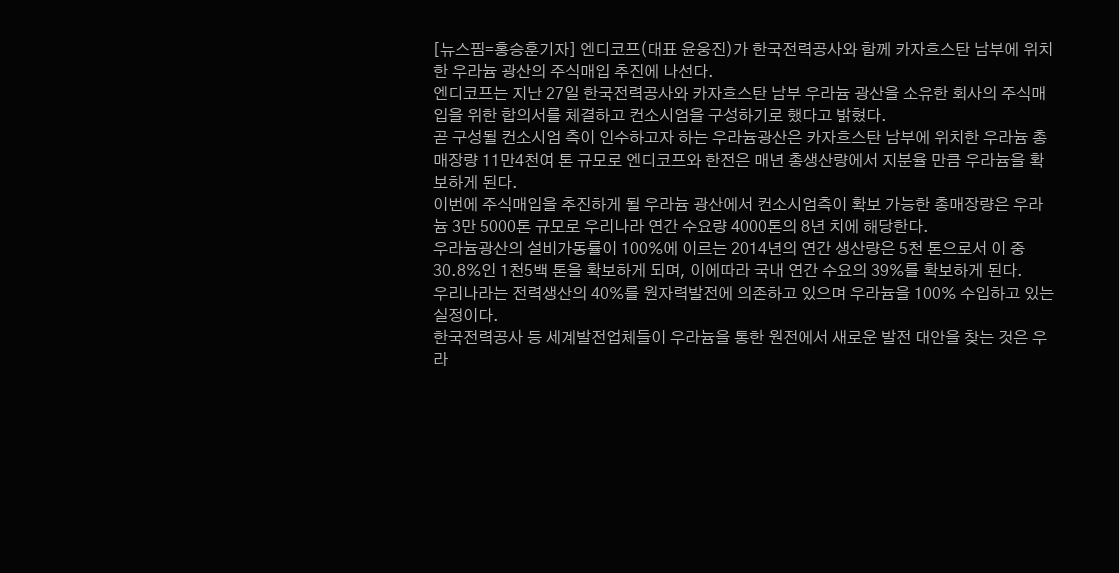[뉴스핌=홍승훈기자] 엔디코프(대표 윤웅진)가 한국전력공사와 함께 카자흐스탄 남부에 위치한 우라늄 광산의 주식매입 추진에 나선다.
엔디코프는 지난 27일 한국전력공사와 카자흐스탄 남부 우라늄 광산을 소유한 회사의 주식매입을 위한 합의서를 체결하고 컨소시엄을 구성하기로 했다고 밝혔다.
곧 구성될 컨소시엄 측이 인수하고자 하는 우라늄광산은 카자흐스탄 남부에 위치한 우라늄 총매장량 11만4천여 톤 규모로 엔디코프와 한전은 매년 총생산량에서 지분율 만큼 우라늄을 확보하게 된다.
이번에 주식매입을 추진하게 될 우라늄 광산에서 컨소시엄측이 확보 가능한 총매장량은 우라늄 3만 5000톤 규모로 우리나라 연간 수요량 4000톤의 8년 치에 해당한다.
우라늄광산의 설비가동률이 100%에 이르는 2014년의 연간 생산량은 5천 톤으로서 이 중 30.8%인 1천5백 톤을 확보하게 되며, 이에따라 국내 연간 수요의 39%를 확보하게 된다.
우리나라는 전력생산의 40%를 원자력발전에 의존하고 있으며 우라늄을 100% 수입하고 있는 실정이다.
한국전력공사 등 세계발전업체들이 우라늄을 통한 원전에서 새로운 발전 대안을 찾는 것은 우라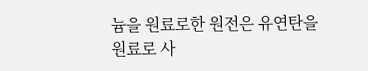늄을 원료로한 원전은 유연탄을 원료로 사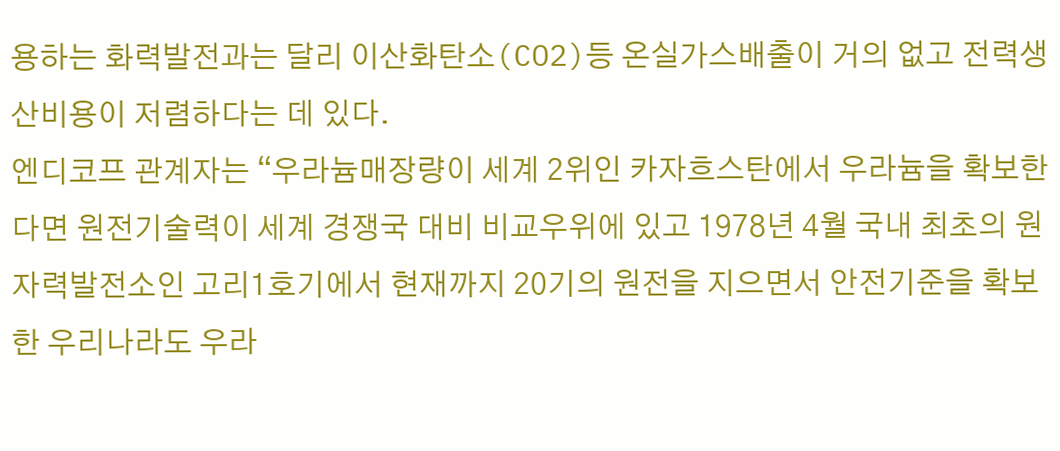용하는 화력발전과는 달리 이산화탄소(CO2)등 온실가스배출이 거의 없고 전력생산비용이 저렴하다는 데 있다.
엔디코프 관계자는 “우라늄매장량이 세계 2위인 카자흐스탄에서 우라늄을 확보한다면 원전기술력이 세계 경쟁국 대비 비교우위에 있고 1978년 4월 국내 최초의 원자력발전소인 고리1호기에서 현재까지 20기의 원전을 지으면서 안전기준을 확보한 우리나라도 우라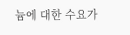늄에 대한 수요가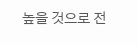높을 것으로 전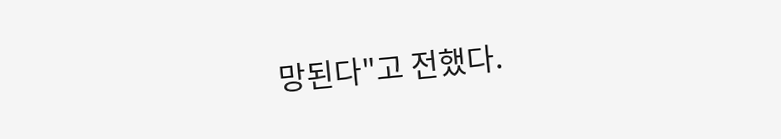망된다"고 전했다.